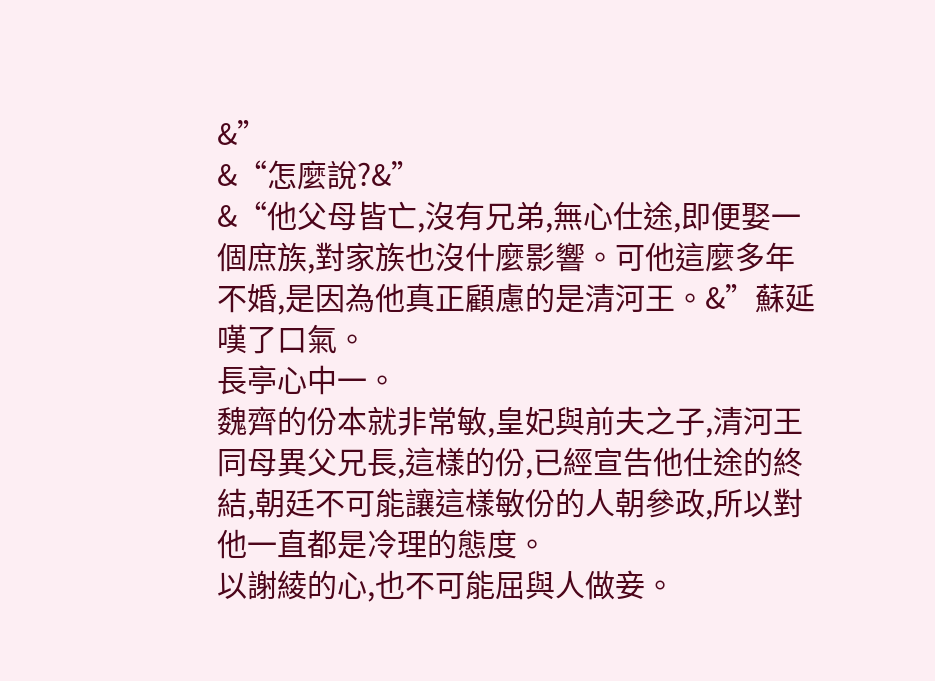&”
&“怎麼說?&”
&“他父母皆亡,沒有兄弟,無心仕途,即便娶一個庶族,對家族也沒什麼影響。可他這麼多年不婚,是因為他真正顧慮的是清河王。&”蘇延嘆了口氣。
長亭心中一。
魏齊的份本就非常敏,皇妃與前夫之子,清河王同母異父兄長,這樣的份,已經宣告他仕途的終結,朝廷不可能讓這樣敏份的人朝參政,所以對他一直都是冷理的態度。
以謝綾的心,也不可能屈與人做妾。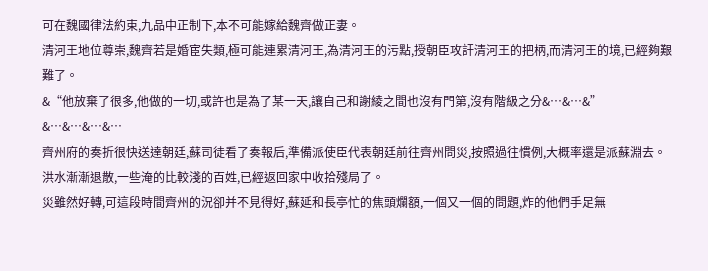可在魏國律法約束,九品中正制下,本不可能嫁給魏齊做正妻。
清河王地位尊崇,魏齊若是婚宦失類,極可能連累清河王,為清河王的污點,授朝臣攻訐清河王的把柄,而清河王的境,已經夠艱難了。
&“他放棄了很多,他做的一切,或許也是為了某一天,讓自己和謝綾之間也沒有門第,沒有階級之分&…&…&”
&…&…&…&…
齊州府的奏折很快送達朝廷,蘇司徒看了奏報后,準備派使臣代表朝廷前往齊州問災,按照過往慣例,大概率還是派蘇淵去。
洪水漸漸退散,一些淹的比較淺的百姓,已經返回家中收拾殘局了。
災雖然好轉,可這段時間齊州的況卻并不見得好,蘇延和長亭忙的焦頭爛額,一個又一個的問題,炸的他們手足無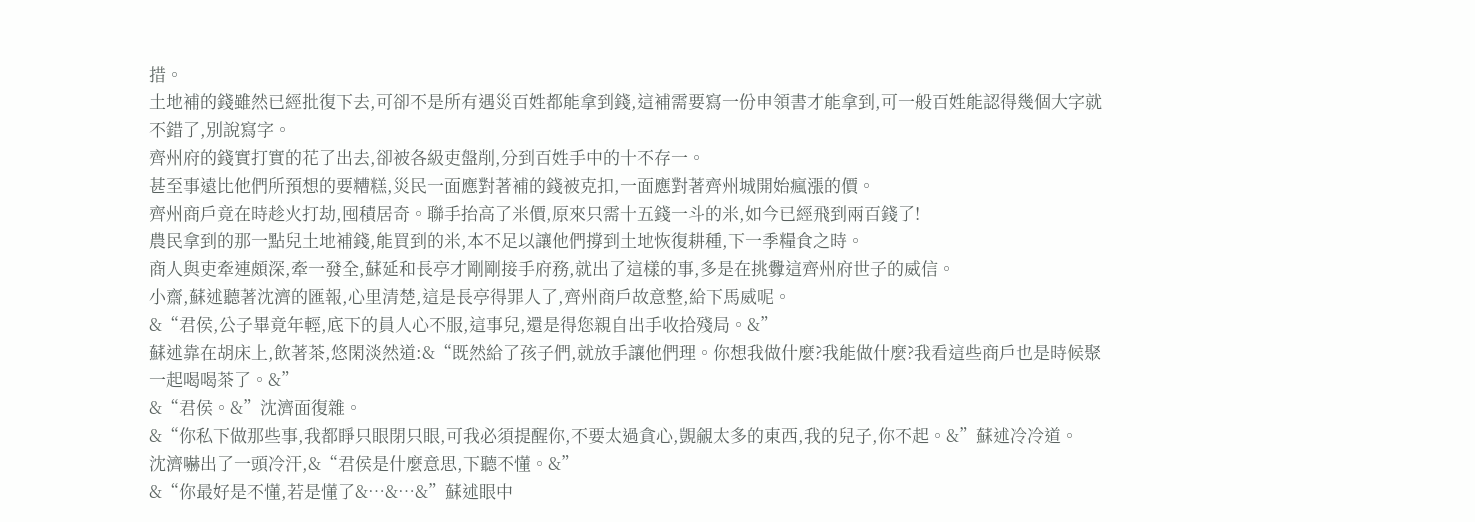措。
土地補的錢雖然已經批復下去,可卻不是所有遇災百姓都能拿到錢,這補需要寫一份申領書才能拿到,可一般百姓能認得幾個大字就不錯了,別說寫字。
齊州府的錢實打實的花了出去,卻被各級吏盤削,分到百姓手中的十不存一。
甚至事遠比他們所預想的要糟糕,災民一面應對著補的錢被克扣,一面應對著齊州城開始瘋漲的價。
齊州商戶竟在時趁火打劫,囤積居奇。聯手抬高了米價,原來只需十五錢一斗的米,如今已經飛到兩百錢了!
農民拿到的那一點兒土地補錢,能買到的米,本不足以讓他們撐到土地恢復耕種,下一季糧食之時。
商人與吏牽連頗深,牽一發全,蘇延和長亭才剛剛接手府務,就出了這樣的事,多是在挑釁這齊州府世子的威信。
小齋,蘇述聽著沈濟的匯報,心里清楚,這是長亭得罪人了,齊州商戶故意整,給下馬威呢。
&“君侯,公子畢竟年輕,底下的員人心不服,這事兒,還是得您親自出手收拾殘局。&”
蘇述靠在胡床上,飲著茶,悠閑淡然道:&“既然給了孩子們,就放手讓他們理。你想我做什麼?我能做什麼?我看這些商戶也是時候聚一起喝喝茶了。&”
&“君侯。&”沈濟面復雜。
&“你私下做那些事,我都睜只眼閉只眼,可我必須提醒你,不要太過貪心,覬覦太多的東西,我的兒子,你不起。&”蘇述冷冷道。
沈濟嚇出了一頭冷汗,&“君侯是什麼意思,下聽不懂。&”
&“你最好是不懂,若是懂了&…&…&”蘇述眼中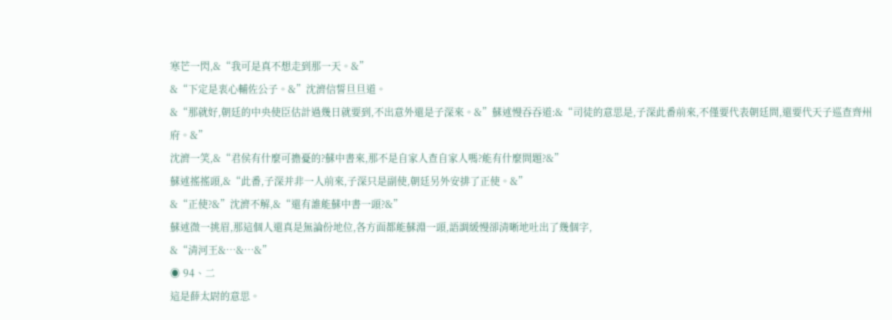寒芒一閃,&“我可是真不想走到那一天。&”
&“下定是衷心輔佐公子。&”沈濟信誓旦旦道。
&“那就好,朝廷的中央使臣估計過幾日就要到,不出意外還是子深來。&”蘇述慢吞吞道:&“司徒的意思是,子深此番前來,不僅要代表朝廷問,還要代天子巡查齊州府。&”
沈濟一笑,&“君侯有什麼可擔憂的?蘇中書來,那不是自家人查自家人嗎?能有什麼問題?&”
蘇述搖搖頭,&“此番,子深并非一人前來,子深只是副使,朝廷另外安排了正使。&”
&“正使?&”沈濟不解,&“還有誰能蘇中書一頭?&”
蘇述微一挑眉,那這個人還真是無論份地位,各方面都能蘇淵一頭,語調緩慢卻清晰地吐出了幾個字,
&“清河王&…&…&”
◉ 94、二
這是薛太尉的意思。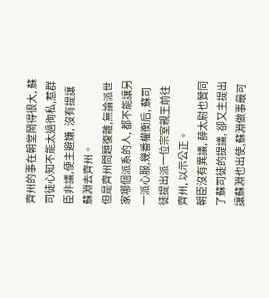齊州的事在朝堂鬧得很大, 蘇司徒心知不能太過徇私,惹群臣非議,便主避嫌, 沒有提讓蘇淵去齊州。
但是齊州問題復雜,無論派世家哪個派系的人, 都不能讓另一派心服,幾番權衡后, 蘇司徒提出派一位宗室親王前往齊州, 以示公正。
朝臣沒有異議, 薛太尉也贊同了蘇司徒的提議, 卻又主提出讓蘇淵也出使,蘇淵做事最可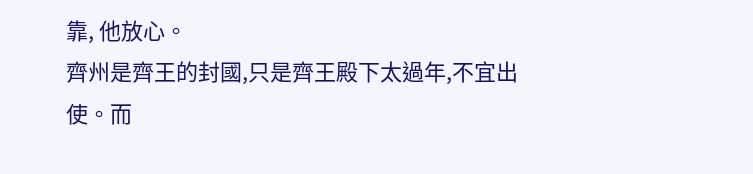靠, 他放心。
齊州是齊王的封國,只是齊王殿下太過年,不宜出使。而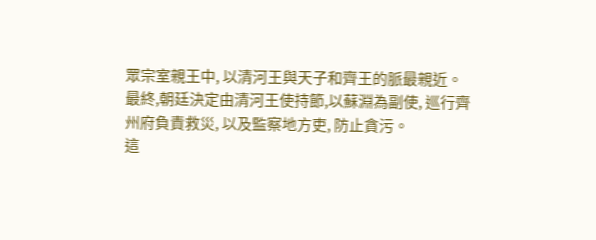眾宗室親王中, 以清河王與天子和齊王的脈最親近。
最終,朝廷決定由清河王使持節,以蘇淵為副使, 巡行齊州府負責救災, 以及監察地方吏, 防止貪污。
這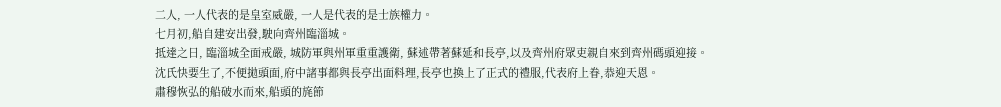二人, 一人代表的是皇室威嚴, 一人是代表的是士族權力。
七月初,船自建安出發,駛向齊州臨淄城。
抵達之日, 臨淄城全面戒嚴, 城防軍與州軍重重護衛, 蘇述帶著蘇延和長亭,以及齊州府眾吏親自來到齊州碼頭迎接。
沈氏快要生了,不便拋頭面,府中諸事都與長亭出面料理,長亭也換上了正式的禮服,代表府上眷,恭迎天恩。
肅穆恢弘的船破水而來,船頭的旄節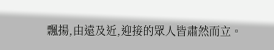飄揚,由遠及近,迎接的眾人皆肅然而立。